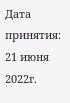Дата принятия: 21 июня 2022г.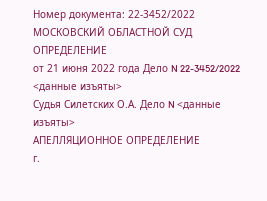Номер документа: 22-3452/2022
МОСКОВСКИЙ ОБЛАСТНОЙ СУД
ОПРЕДЕЛЕНИЕ
от 21 июня 2022 года Дело N 22-3452/2022
<данные изъяты>
Судья Силетских О.А. Дело N <данные изъяты>
АПЕЛЛЯЦИОННОЕ ОПРЕДЕЛЕНИЕ
г.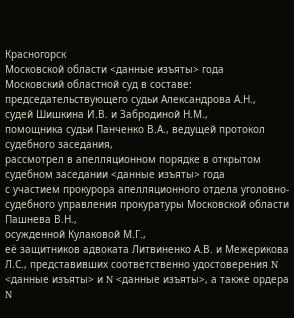Красногорск
Московской области <данные изъяты> года
Московский областной суд в составе:
председательствующего судьи Александрова А.Н.,
судей Шишкина И.В. и Забродиной Н.М.,
помощника судьи Панченко В.А., ведущей протокол судебного заседания,
рассмотрел в апелляционном порядке в открытом судебном заседании <данные изъяты> года
с участием прокурора апелляционного отдела уголовно-судебного управления прокуратуры Московской области Пашнева В.Н.,
осужденной Кулаковой М.Г.,
её защитников адвоката Литвиненко А.В. и Межерикова Л.С., представивших соответственно удостоверения N <данные изъяты> и N <данные изъяты>, а также ордера N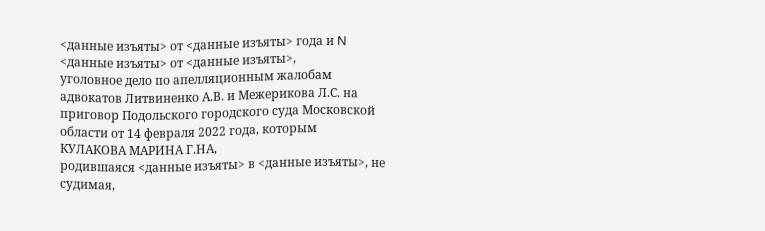<данные изъяты> от <данные изъяты> года и N <данные изъяты> от <данные изъяты>,
уголовное дело по апелляционным жалобам адвокатов Литвиненко А.В. и Межерикова Л.С. на приговор Подольского городского суда Московской области от 14 февраля 2022 года, которым
КУЛАКОВА МАРИНА Г.НА,
родившаяся <данные изъяты> в <данные изъяты>, не судимая,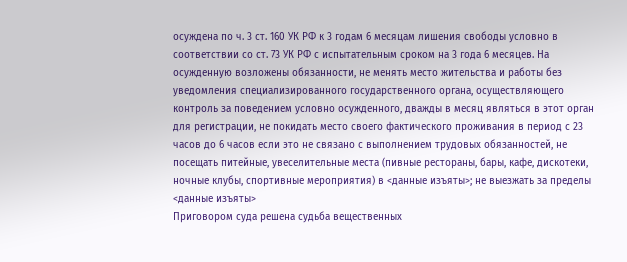осуждена по ч. 3 ст. 160 УК РФ к 3 годам 6 месяцам лишения свободы условно в соответствии со ст. 73 УК РФ с испытательным сроком на 3 года 6 месяцев. На осужденную возложены обязанности, не менять место жительства и работы без уведомления специализированного государственного органа, осуществляющего контроль за поведением условно осужденного, дважды в месяц являться в этот орган для регистрации, не покидать место своего фактического проживания в период с 23 часов до 6 часов если это не связано с выполнением трудовых обязанностей, не посещать питейные, увеселительные места (пивные рестораны, бары, кафе, дискотеки, ночные клубы, спортивные мероприятия) в <данные изъяты>; не выезжать за пределы <данные изъяты>
Приговором суда решена судьба вещественных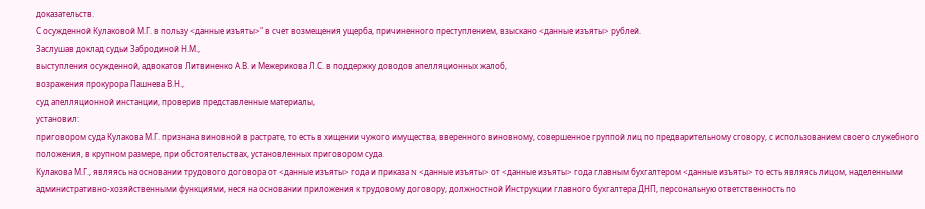доказательств.
С осужденной Кулаковой М.Г. в пользу <данные изъяты>" в счет возмещения ущерба, причиненного преступлением, взыскано <данные изъяты> рублей.
Заслушав доклад судьи Забродиной Н.М.,
выступления осужденной, адвокатов Литвиненко А.В. и Межерикова Л.С. в поддержку доводов апелляционных жалоб,
возражения прокурора Пашнева В.Н.,
суд апелляционной инстанции, проверив представленные материалы,
установил:
приговором суда Кулакова М.Г. признана виновной в растрате, то есть в хищении чужого имущества, вверенного виновному, совершенное группой лиц по предварительному сговору, с использованием своего служебного положения, в крупном размере, при обстоятельствах, установленных приговором суда.
Кулакова М.Г., являясь на основании трудового договора от <данные изъяты> года и приказа N <данные изъяты> от <данные изъяты> года главным бухгалтером <данные изъяты> то есть являясь лицом, наделенными административно-хозяйственными функциями, неся на основании приложения к трудовому договору, должностной Инструкции главного бухгалтера ДНП, персональную ответственность по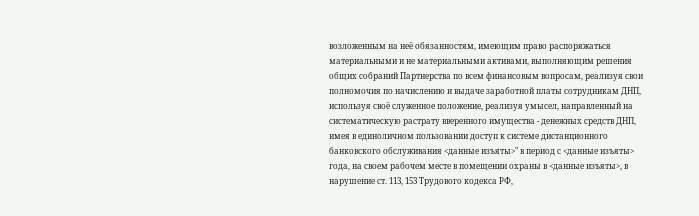возложенным на неё обязанностям, имеющим право распоряжаться материальными и не материальными активами, выполняющим решения общих собраний Партнерства по всем финансовым вопросам, реализуя свои полномочия по начислению и выдаче заработной платы сотрудникам ДНП, используя своё служенное положение, реализуя умысел, направленный на систематическую растрату вверенного имущества - денежных средств ДНП, имея в единоличном пользовании доступ к системе дистанционного банковского обслуживания <данные изъяты>" в период с <данные изъяты> года, на своем рабочем месте в помещении охраны в <данные изъяты>, в нарушение ст. 113, 153 Трудового кодекса РФ,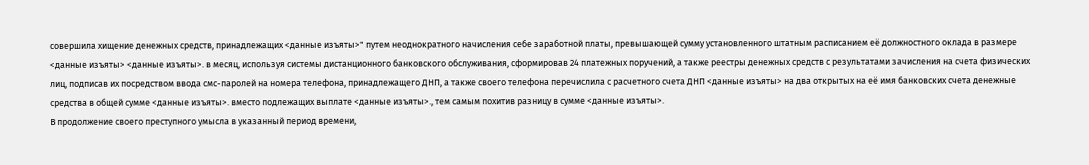совершила хищение денежных средств, принадлежащих <данные изъяты>" путем неоднократного начисления себе заработной платы, превышающей сумму установленного штатным расписанием её должностного оклада в размере <данные изъяты> <данные изъяты>. в месяц, используя системы дистанционного банковского обслуживания, сформировав 24 платежных поручений, а также реестры денежных средств с результатами зачисления на счета физических лиц, подписав их посредством ввода смс-паролей на номера телефона, принадлежащего ДНП, а также своего телефона перечислила с расчетного счета ДНП <данные изъяты> на два открытых на её имя банковских счета денежные средства в общей сумме <данные изъяты>. вместо подлежащих выплате <данные изъяты>., тем самым похитив разницу в сумме <данные изъяты>.
В продолжение своего преступного умысла в указанный период времени,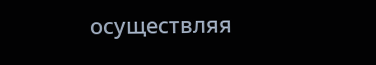осуществляя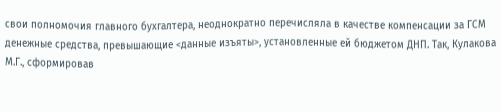свои полномочия главного бухгалтера, неоднократно перечисляла в качестве компенсации за ГСМ денежные средства, превышающие <данные изъяты>, установленные ей бюджетом ДНП. Так, Кулакова М.Г., сформировав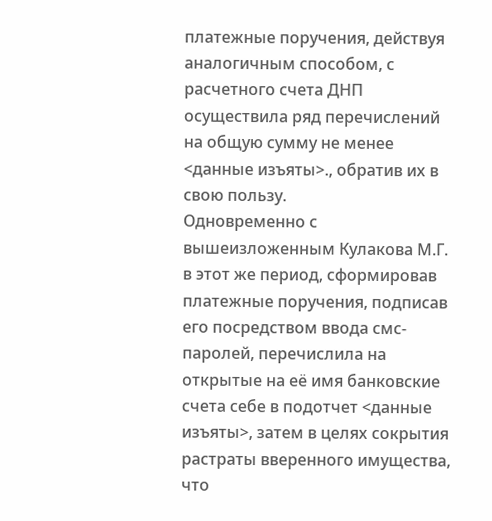платежные поручения, действуя аналогичным способом, с расчетного счета ДНП осуществила ряд перечислений на общую сумму не менее <данные изъяты>., обратив их в свою пользу.
Одновременно с вышеизложенным Кулакова М.Г. в этот же период, сформировав платежные поручения, подписав его посредством ввода смс-паролей, перечислила на открытые на её имя банковские счета себе в подотчет <данные изъяты>, затем в целях сокрытия растраты вверенного имущества, что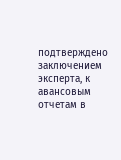подтверждено заключением эксперта, к авансовым отчетам в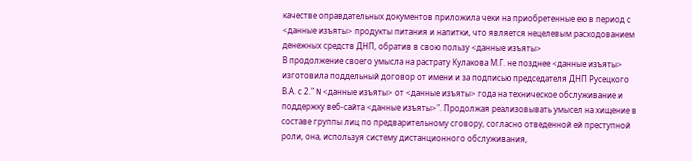качестве оправдательных документов приложила чеки на приобретенные ею в период с <данные изъяты> продукты питания и напитки, что является нецелевым расходованием денежных средств ДНП, обратив в свою пользу <данные изъяты>
В продолжение своего умысла на растрату Кулакова М.Г. не позднее <данные изъяты> изготовила поддельный договор от имени и за подписью председателя ДНП Русецкого В.А. с 2." N <данные изъяты> от <данные изъяты> года на техническое обслуживание и поддержку веб-сайта <данные изъяты>". Продолжая реализовывать умысел на хищение в составе группы лиц по предварительному сговору, согласно отведенной ей преступной роли, она, используя систему дистанционного обслуживания,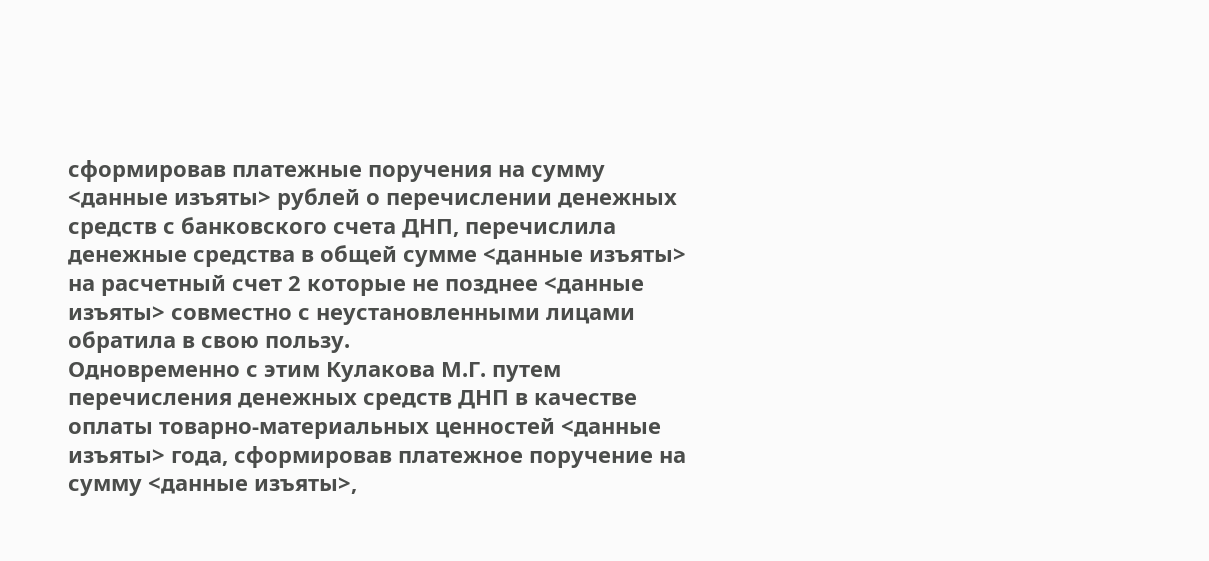сформировав платежные поручения на сумму <данные изъяты> рублей о перечислении денежных средств с банковского счета ДНП, перечислила денежные средства в общей сумме <данные изъяты> на расчетный счет 2 которые не позднее <данные изъяты> совместно с неустановленными лицами обратила в свою пользу.
Одновременно с этим Кулакова М.Г. путем перечисления денежных средств ДНП в качестве оплаты товарно-материальных ценностей <данные изъяты> года, сформировав платежное поручение на сумму <данные изъяты>,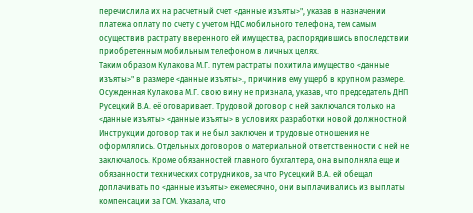перечислила их на расчетный счет <данные изъяты>", указав в назначении платежа оплату по счету с учетом НДС мобильного телефона, тем самым осуществив растрату вверенного ей имущества, распорядившись впоследствии приобретенным мобильным телефоном в личных целях.
Таким образом Кулакова М.Г. путем растраты похитила имущество <данные изъяты>" в размере <данные изъяты>., причинив ему ущерб в крупном размере.
Осужденная Кулакова М.Г. свою вину не признала, указав, что председатель ДНП Русецкий В.А. её оговаривает. Трудовой договор с ней заключался только на <данные изъяты> <данные изъяты> в условиях разработки новой должностной Инструкции договор так и не был заключен и трудовые отношения не оформлялись. Отдельных договоров о материальной ответственности с ней не заключалось. Кроме обязанностей главного бухгалтера, она выполняла еще и обязанности технических сотрудников, за что Русецкий В.А. ей обещал доплачивать по <данные изъяты> ежемесячно, они выплачивались из выплаты компенсации за ГСМ. Указала, что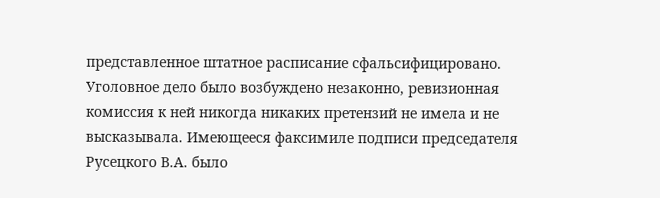представленное штатное расписание сфальсифицировано. Уголовное дело было возбуждено незаконно, ревизионная комиссия к ней никогда никаких претензий не имела и не высказывала. Имеющееся факсимиле подписи председателя Русецкого В.А. было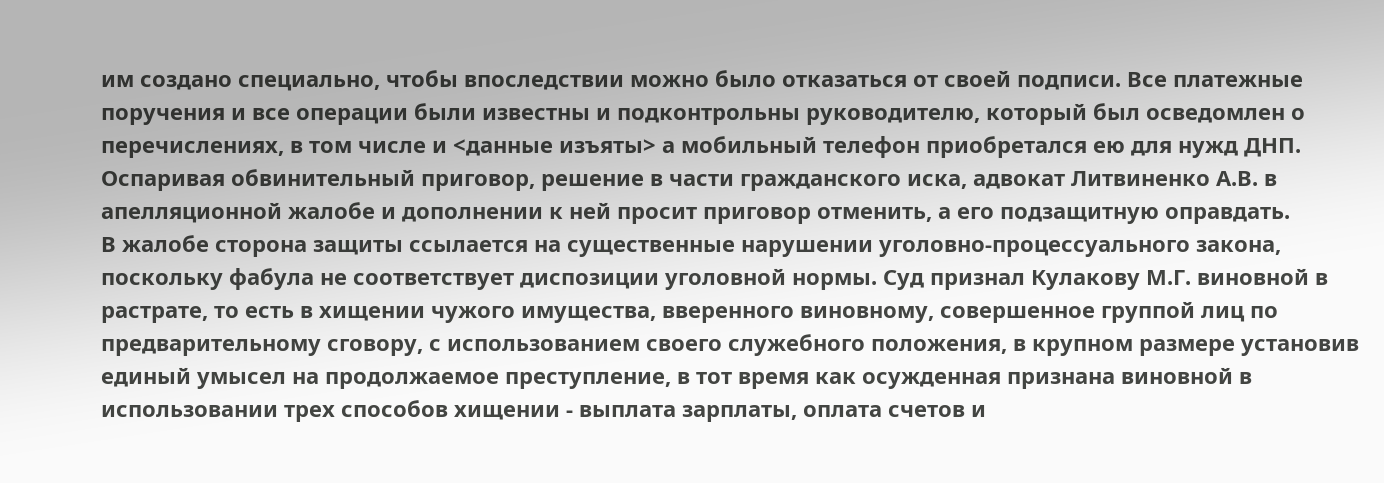им создано специально, чтобы впоследствии можно было отказаться от своей подписи. Все платежные поручения и все операции были известны и подконтрольны руководителю, который был осведомлен о перечислениях, в том числе и <данные изъяты> а мобильный телефон приобретался ею для нужд ДНП.
Оспаривая обвинительный приговор, решение в части гражданского иска, адвокат Литвиненко А.В. в апелляционной жалобе и дополнении к ней просит приговор отменить, а его подзащитную оправдать.
В жалобе сторона защиты ссылается на существенные нарушении уголовно-процессуального закона, поскольку фабула не соответствует диспозиции уголовной нормы. Суд признал Кулакову М.Г. виновной в растрате, то есть в хищении чужого имущества, вверенного виновному, совершенное группой лиц по предварительному сговору, с использованием своего служебного положения, в крупном размере установив единый умысел на продолжаемое преступление, в тот время как осужденная признана виновной в использовании трех способов хищении - выплата зарплаты, оплата счетов и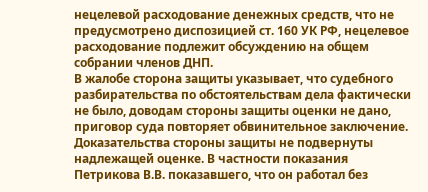нецелевой расходование денежных средств, что не предусмотрено диспозицией ст. 160 УК РФ, нецелевое расходование подлежит обсуждению на общем собрании членов ДНП.
В жалобе сторона защиты указывает, что судебного разбирательства по обстоятельствам дела фактически не было, доводам стороны защиты оценки не дано, приговор суда повторяет обвинительное заключение. Доказательства стороны защиты не подвернуты надлежащей оценке. В частности показания Петрикова В.В. показавшего, что он работал без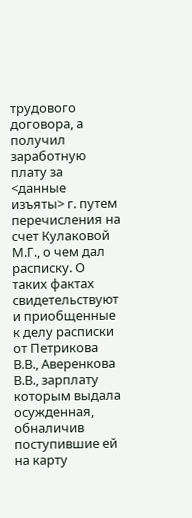трудового договора, а получил заработную плату за <данные изъяты> г. путем перечисления на счет Кулаковой М.Г., о чем дал расписку. О таких фактах свидетельствуют и приобщенные к делу расписки от Петрикова В.В., Аверенкова В.В., зарплату которым выдала осужденная, обналичив поступившие ей на карту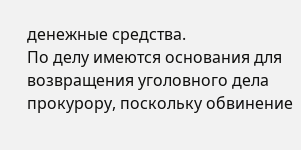денежные средства.
По делу имеются основания для возвращения уголовного дела прокурору, поскольку обвинение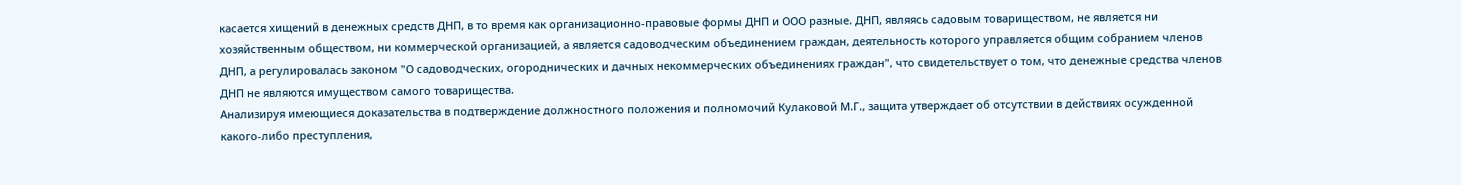касается хищений в денежных средств ДНП, в то время как организационно-правовые формы ДНП и ООО разные. ДНП, являясь садовым товариществом, не является ни хозяйственным обществом, ни коммерческой организацией, а является садоводческим объединением граждан, деятельность которого управляется общим собранием членов ДНП, а регулировалась законом "О садоводческих, огороднических и дачных некоммерческих объединениях граждан", что свидетельствует о том, что денежные средства членов ДНП не являются имуществом самого товарищества.
Анализируя имеющиеся доказательства в подтверждение должностного положения и полномочий Кулаковой М.Г., защита утверждает об отсутствии в действиях осужденной какого-либо преступления,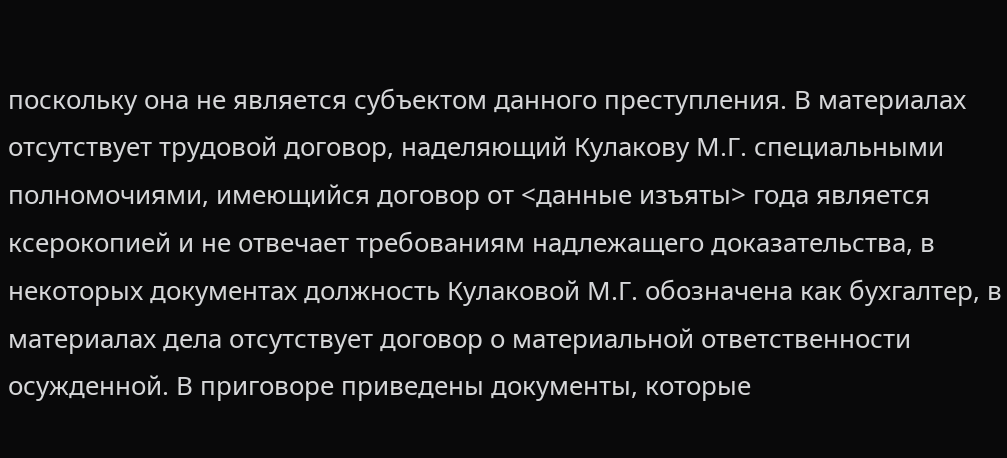поскольку она не является субъектом данного преступления. В материалах отсутствует трудовой договор, наделяющий Кулакову М.Г. специальными полномочиями, имеющийся договор от <данные изъяты> года является ксерокопией и не отвечает требованиям надлежащего доказательства, в некоторых документах должность Кулаковой М.Г. обозначена как бухгалтер, в материалах дела отсутствует договор о материальной ответственности осужденной. В приговоре приведены документы, которые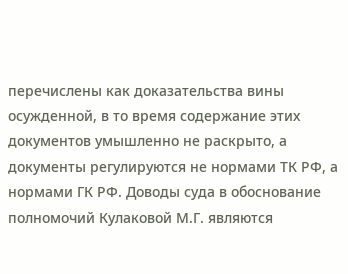перечислены как доказательства вины осужденной, в то время содержание этих документов умышленно не раскрыто, а документы регулируются не нормами ТК РФ, а нормами ГК РФ. Доводы суда в обоснование полномочий Кулаковой М.Г. являются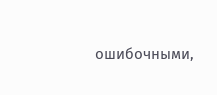ошибочными,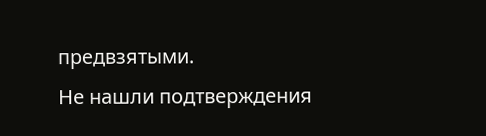предвзятыми.
Не нашли подтверждения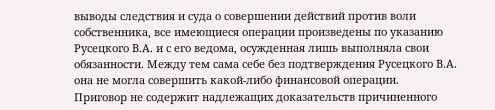выводы следствия и суда о совершении действий против воли собственника, все имеющиеся операции произведены по указанию Русецкого В.А. и с его ведома, осужденная лишь выполняла свои обязанности. Между тем сама себе без подтверждения Русецкого В.А. она не могла совершить какой-либо финансовой операции.
Приговор не содержит надлежащих доказательств причиненного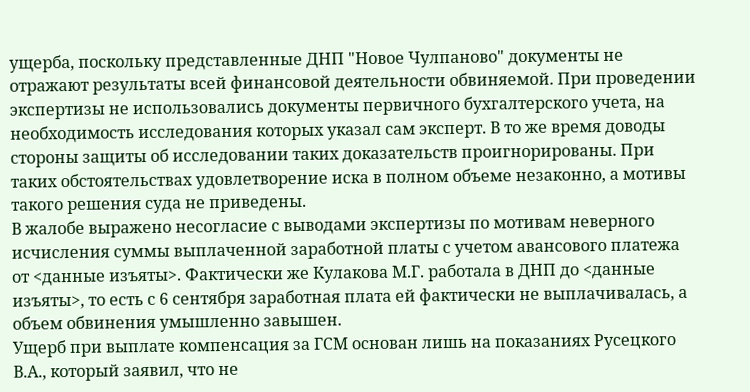ущерба, поскольку представленные ДНП "Новое Чулпаново" документы не отражают результаты всей финансовой деятельности обвиняемой. При проведении экспертизы не использовались документы первичного бухгалтерского учета, на необходимость исследования которых указал сам эксперт. В то же время доводы стороны защиты об исследовании таких доказательств проигнорированы. При таких обстоятельствах удовлетворение иска в полном объеме незаконно, а мотивы такого решения суда не приведены.
В жалобе выражено несогласие с выводами экспертизы по мотивам неверного исчисления суммы выплаченной заработной платы с учетом авансового платежа от <данные изъяты>. Фактически же Кулакова М.Г. работала в ДНП до <данные изъяты>, то есть с 6 сентября заработная плата ей фактически не выплачивалась, а объем обвинения умышленно завышен.
Ущерб при выплате компенсация за ГСМ основан лишь на показаниях Русецкого В.А., который заявил, что не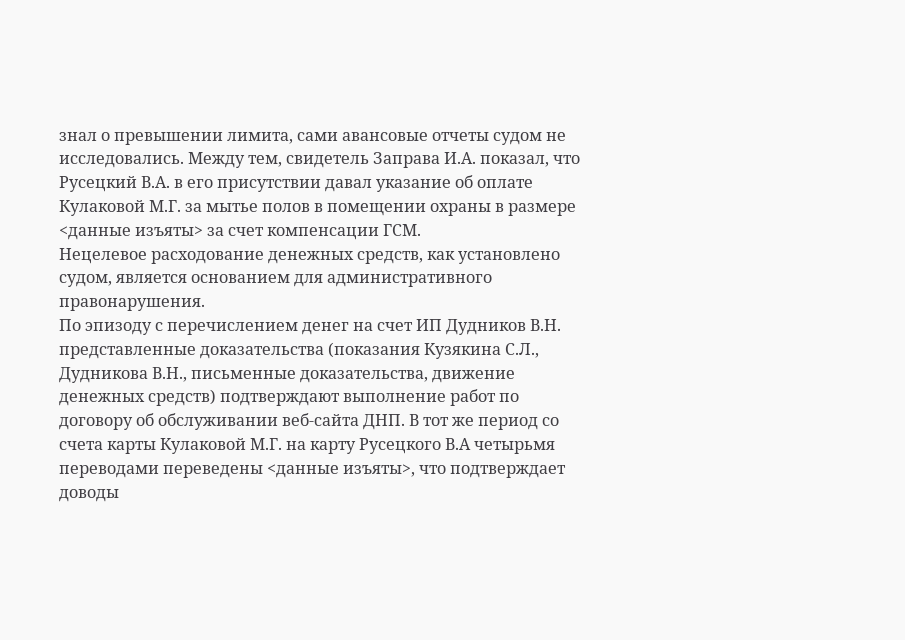знал о превышении лимита, сами авансовые отчеты судом не исследовались. Между тем, свидетель Заправа И.А. показал, что Русецкий В.А. в его присутствии давал указание об оплате Кулаковой М.Г. за мытье полов в помещении охраны в размере <данные изъяты> за счет компенсации ГСМ.
Нецелевое расходование денежных средств, как установлено судом, является основанием для административного правонарушения.
По эпизоду с перечислением денег на счет ИП Дудников В.Н. представленные доказательства (показания Кузякина С.Л., Дудникова В.Н., письменные доказательства, движение денежных средств) подтверждают выполнение работ по договору об обслуживании веб-сайта ДНП. В тот же период со счета карты Кулаковой М.Г. на карту Русецкого В.А четырьмя переводами переведены <данные изъяты>, что подтверждает доводы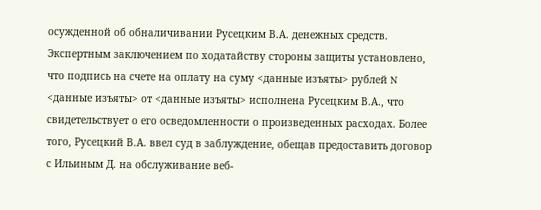осужденной об обналичивании Русецким В.А. денежных средств. Экспертным заключением по ходатайству стороны защиты установлено, что подпись на счете на оплату на суму <данные изъяты> рублей N <данные изъяты> от <данные изъяты> исполнена Русецким В.А., что свидетельствует о его осведомленности о произведенных расходах. Более того, Русецкий В.А. ввел суд в заблуждение, обещав предоставить договор с Ильиным Д. на обслуживание веб-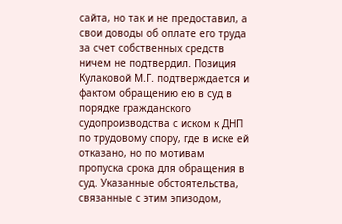сайта, но так и не предоставил, а свои доводы об оплате его труда за счет собственных средств ничем не подтвердил. Позиция Кулаковой М.Г. подтверждается и фактом обращению ею в суд в порядке гражданского судопроизводства с иском к ДНП по трудовому спору, где в иске ей отказано, но по мотивам пропуска срока для обращения в суд. Указанные обстоятельства, связанные с этим эпизодом,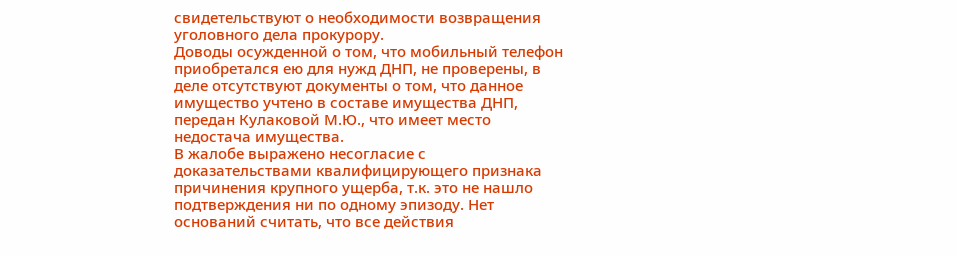свидетельствуют о необходимости возвращения уголовного дела прокурору.
Доводы осужденной о том, что мобильный телефон приобретался ею для нужд ДНП, не проверены, в деле отсутствуют документы о том, что данное имущество учтено в составе имущества ДНП, передан Кулаковой М.Ю., что имеет место недостача имущества.
В жалобе выражено несогласие с доказательствами квалифицирующего признака причинения крупного ущерба, т.к. это не нашло подтверждения ни по одному эпизоду. Нет оснований считать, что все действия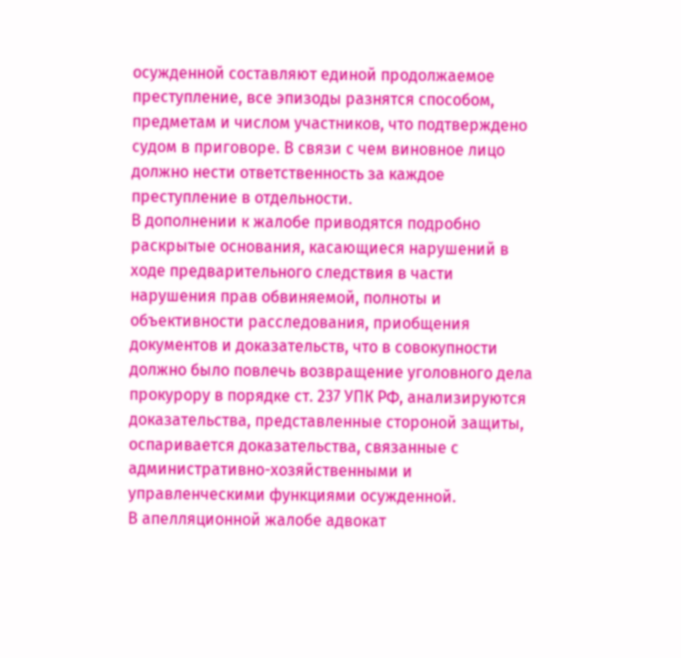осужденной составляют единой продолжаемое преступление, все эпизоды разнятся способом, предметам и числом участников, что подтверждено судом в приговоре. В связи с чем виновное лицо должно нести ответственность за каждое преступление в отдельности.
В дополнении к жалобе приводятся подробно раскрытые основания, касающиеся нарушений в ходе предварительного следствия в части нарушения прав обвиняемой, полноты и объективности расследования, приобщения документов и доказательств, что в совокупности должно было повлечь возвращение уголовного дела прокурору в порядке ст. 237 УПК РФ, анализируются доказательства, представленные стороной защиты, оспаривается доказательства, связанные с административно-хозяйственными и управленческими функциями осужденной.
В апелляционной жалобе адвокат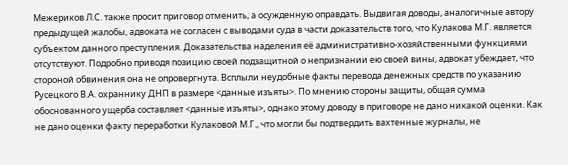Межериков Л.С. также просит приговор отменить, а осужденную оправдать. Выдвигая доводы, аналогичные автору предыдущей жалобы, адвоката не согласен с выводами суда в части доказательств того, что Кулакова М.Г. является субъектом данного преступления. Доказательства наделения её административно-хозяйственными функциями отсутствуют. Подробно приводя позицию своей подзащитной о непризнании ею своей вины, адвокат убеждает, что стороной обвинения она не опровергнута. Всплыли неудобные факты перевода денежных средств по указанию Русецкого В.А. охраннику ДНП в размере <данные изъяты>. По мнению стороны защиты, общая сумма обоснованного ущерба составляет <данные изъяты>, однако этому доводу в приговоре не дано никакой оценки. Как не дано оценки факту переработки Кулаковой М.Г., что могли бы подтвердить вахтенные журналы, не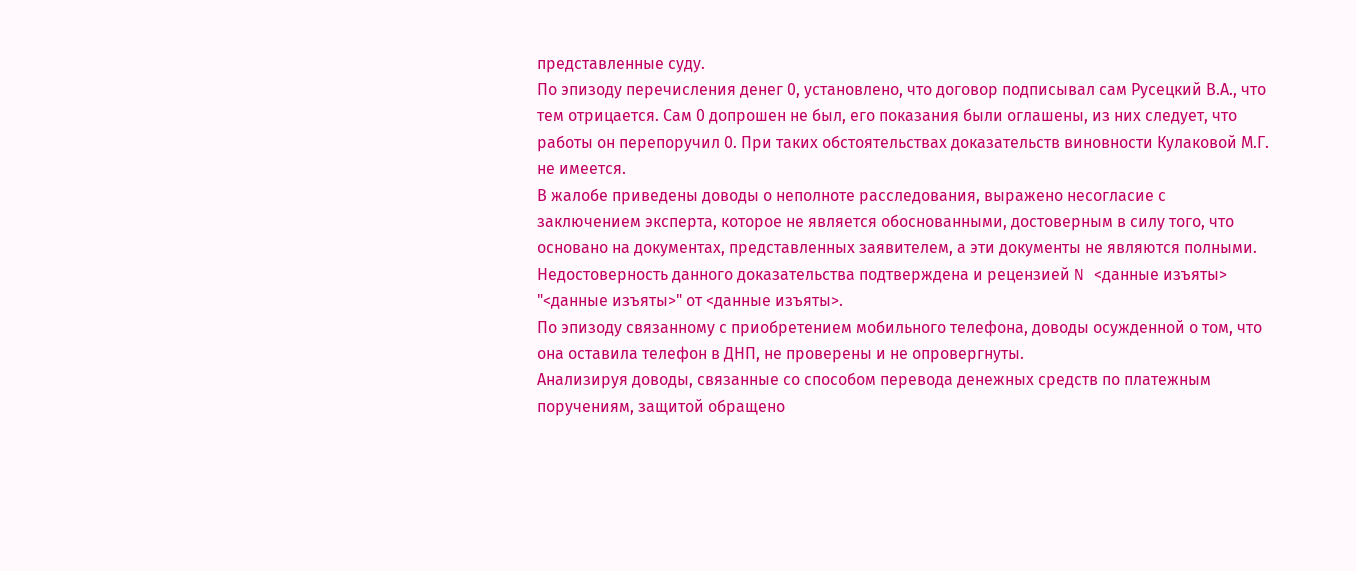представленные суду.
По эпизоду перечисления денег 0, установлено, что договор подписывал сам Русецкий В.А., что тем отрицается. Сам 0 допрошен не был, его показания были оглашены, из них следует, что работы он перепоручил 0. При таких обстоятельствах доказательств виновности Кулаковой М.Г. не имеется.
В жалобе приведены доводы о неполноте расследования, выражено несогласие с заключением эксперта, которое не является обоснованными, достоверным в силу того, что основано на документах, представленных заявителем, а эти документы не являются полными. Недостоверность данного доказательства подтверждена и рецензией N <данные изъяты> "<данные изъяты>" от <данные изъяты>.
По эпизоду связанному с приобретением мобильного телефона, доводы осужденной о том, что она оставила телефон в ДНП, не проверены и не опровергнуты.
Анализируя доводы, связанные со способом перевода денежных средств по платежным поручениям, защитой обращено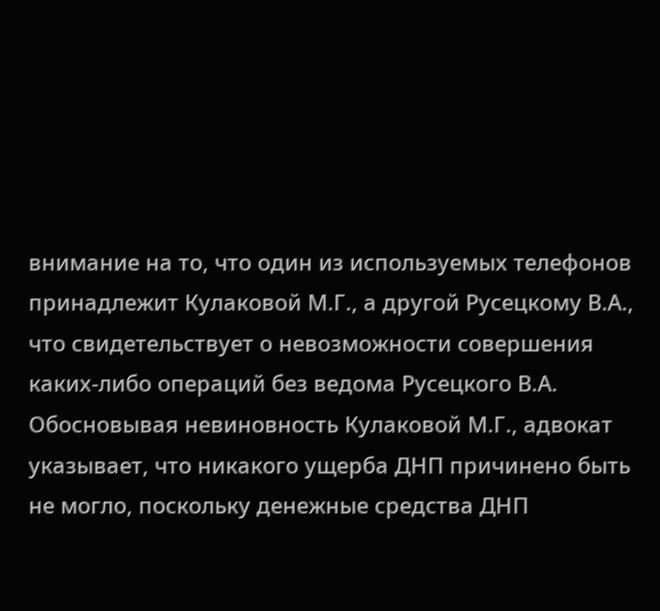внимание на то, что один из используемых телефонов принадлежит Кулаковой М.Г., а другой Русецкому В.А., что свидетельствует о невозможности совершения каких-либо операций без ведома Русецкого В.А.
Обосновывая невиновность Кулаковой М.Г., адвокат указывает, что никакого ущерба ДНП причинено быть не могло, поскольку денежные средства ДНП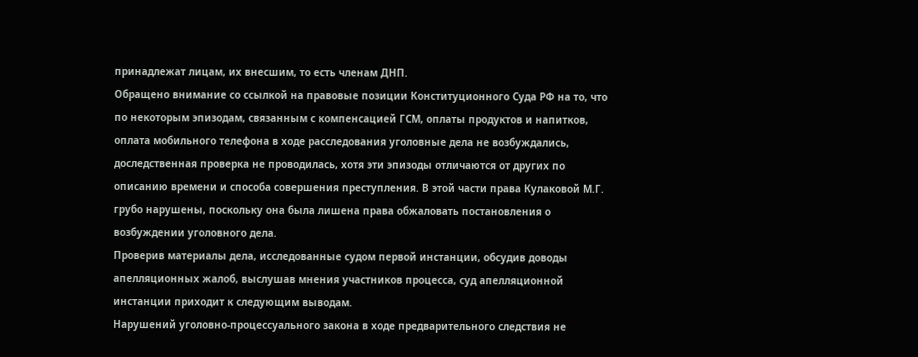принадлежат лицам, их внесшим, то есть членам ДНП.
Обращено внимание со ссылкой на правовые позиции Конституционного Суда РФ на то, что по некоторым эпизодам, связанным с компенсацией ГСМ, оплаты продуктов и напитков, оплата мобильного телефона в ходе расследования уголовные дела не возбуждались, доследственная проверка не проводилась, хотя эти эпизоды отличаются от других по описанию времени и способа совершения преступления. В этой части права Кулаковой М.Г. грубо нарушены, поскольку она была лишена права обжаловать постановления о возбуждении уголовного дела.
Проверив материалы дела, исследованные судом первой инстанции, обсудив доводы апелляционных жалоб, выслушав мнения участников процесса, суд апелляционной инстанции приходит к следующим выводам.
Нарушений уголовно-процессуального закона в ходе предварительного следствия не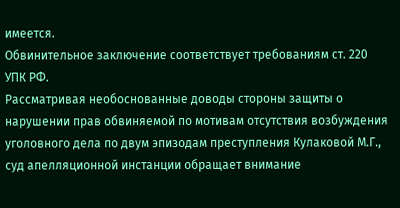имеется.
Обвинительное заключение соответствует требованиям ст. 220 УПК РФ.
Рассматривая необоснованные доводы стороны защиты о нарушении прав обвиняемой по мотивам отсутствия возбуждения уголовного дела по двум эпизодам преступления Кулаковой М.Г., суд апелляционной инстанции обращает внимание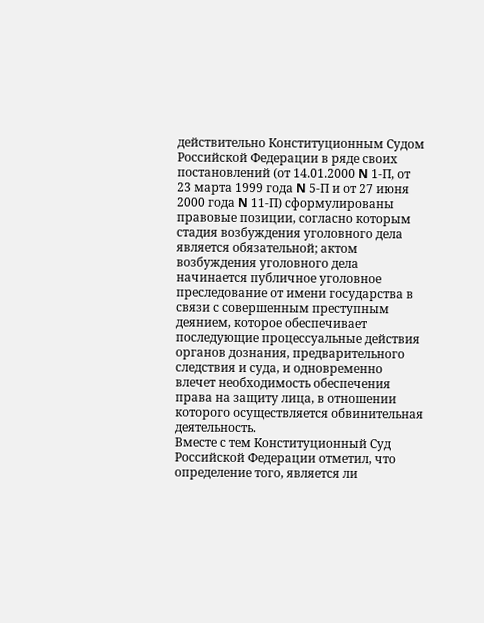действительно Конституционным Судом Российской Федерации в ряде своих постановлений (от 14.01.2000 N 1-П, от 23 марта 1999 года N 5-П и от 27 июня 2000 года N 11-П) сформулированы правовые позиции, согласно которым стадия возбуждения уголовного дела является обязательной; актом возбуждения уголовного дела начинается публичное уголовное преследование от имени государства в связи с совершенным преступным деянием, которое обеспечивает последующие процессуальные действия органов дознания, предварительного следствия и суда, и одновременно влечет необходимость обеспечения права на защиту лица, в отношении которого осуществляется обвинительная деятельность.
Вместе с тем Конституционный Суд Российской Федерации отметил, что определение того, является ли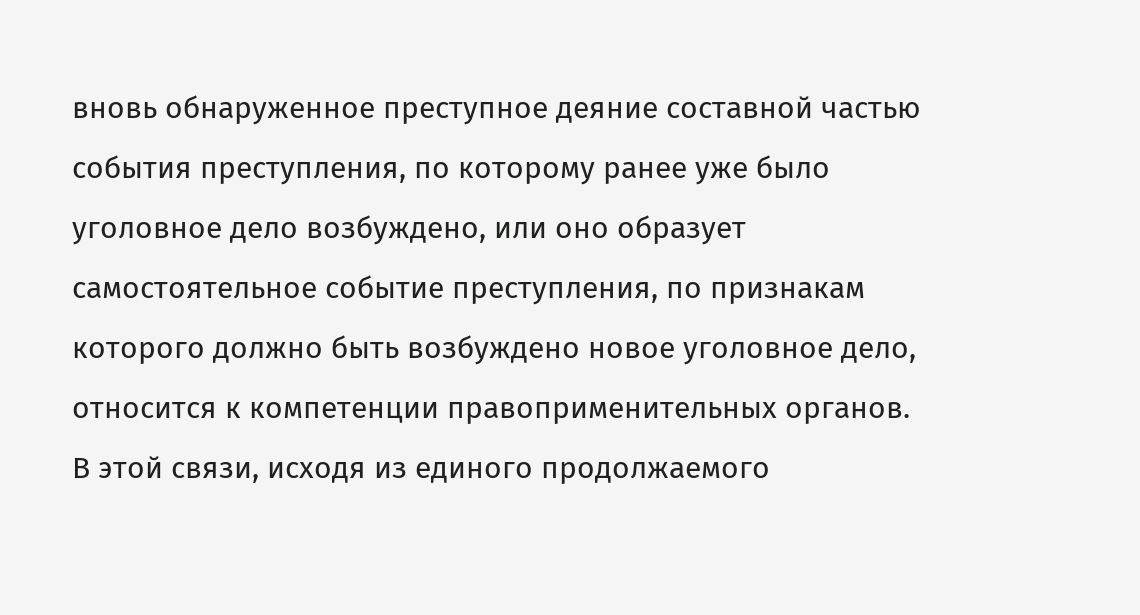вновь обнаруженное преступное деяние составной частью события преступления, по которому ранее уже было уголовное дело возбуждено, или оно образует самостоятельное событие преступления, по признакам которого должно быть возбуждено новое уголовное дело, относится к компетенции правоприменительных органов.
В этой связи, исходя из единого продолжаемого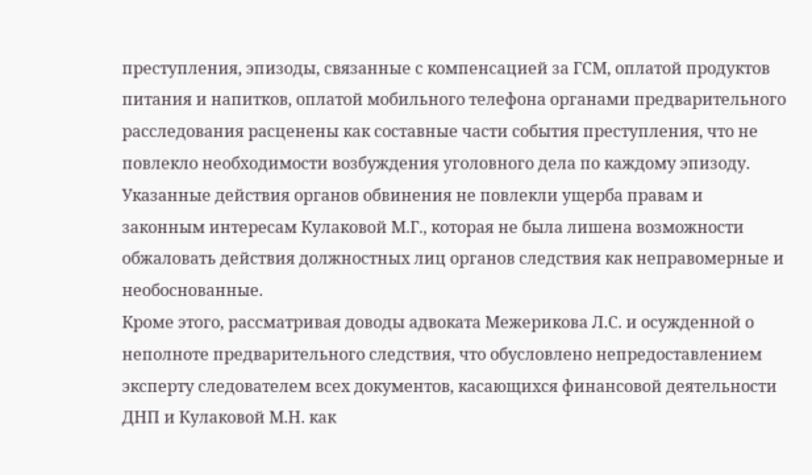преступления, эпизоды, связанные с компенсацией за ГСМ, оплатой продуктов питания и напитков, оплатой мобильного телефона органами предварительного расследования расценены как составные части события преступления, что не повлекло необходимости возбуждения уголовного дела по каждому эпизоду. Указанные действия органов обвинения не повлекли ущерба правам и законным интересам Кулаковой М.Г., которая не была лишена возможности обжаловать действия должностных лиц органов следствия как неправомерные и необоснованные.
Кроме этого, рассматривая доводы адвоката Межерикова Л.С. и осужденной о неполноте предварительного следствия, что обусловлено непредоставлением эксперту следователем всех документов, касающихся финансовой деятельности ДНП и Кулаковой М.Н. как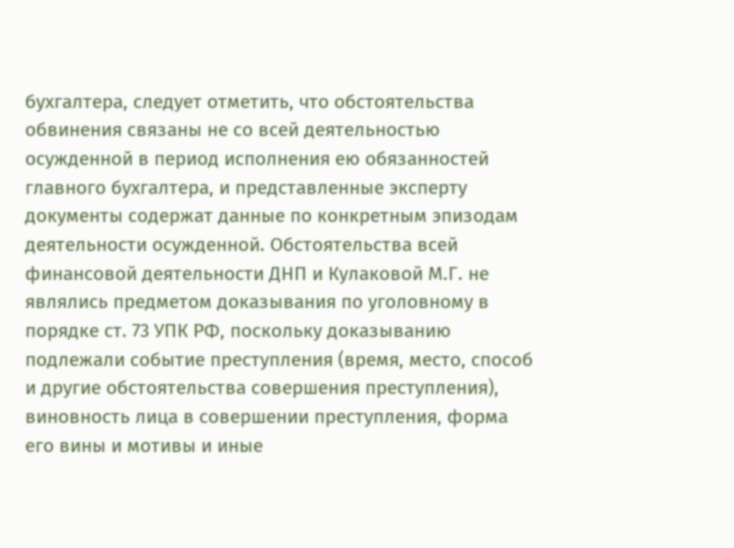бухгалтера, следует отметить, что обстоятельства обвинения связаны не со всей деятельностью осужденной в период исполнения ею обязанностей главного бухгалтера, и представленные эксперту документы содержат данные по конкретным эпизодам деятельности осужденной. Обстоятельства всей финансовой деятельности ДНП и Кулаковой М.Г. не являлись предметом доказывания по уголовному в порядке ст. 73 УПК РФ, поскольку доказыванию подлежали событие преступления (время, место, способ и другие обстоятельства совершения преступления), виновность лица в совершении преступления, форма его вины и мотивы и иные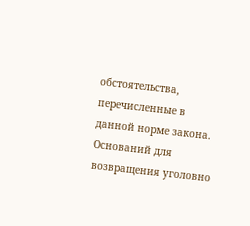обстоятельства, перечисленные в данной норме закона.
Оснований для возвращения уголовно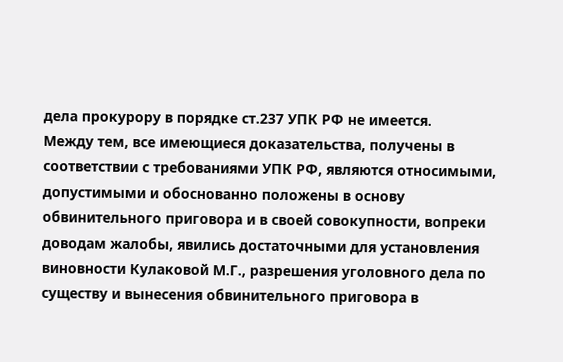дела прокурору в порядке ст.237 УПК РФ не имеется.
Между тем, все имеющиеся доказательства, получены в соответствии с требованиями УПК РФ, являются относимыми, допустимыми и обоснованно положены в основу обвинительного приговора и в своей совокупности, вопреки доводам жалобы, явились достаточными для установления виновности Кулаковой М.Г., разрешения уголовного дела по существу и вынесения обвинительного приговора в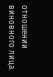отношении виновного лица.